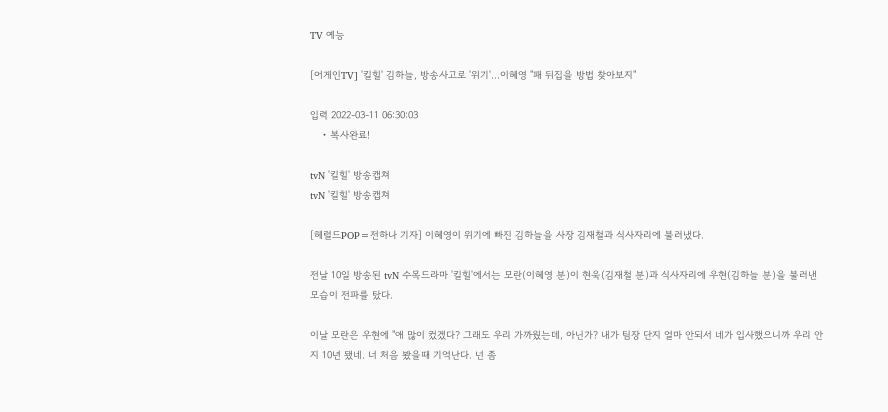TV 예능

[어게인TV] '킬힐' 김하늘, 방송사고로 '위기'…이혜영 "패 뒤집을 방법 찾아보지"

입력 2022-03-11 06:30:03
    • 복사완료!

tvN '킬힐' 방송캡쳐
tvN '킬힐' 방송캡쳐

[헤럴드POP=전하나 기자] 이혜영이 위기에 빠진 김하늘을 사장 김재철과 식사자리에 불러냈다.

전날 10일 방송된 tvN 수목드라마 '킬힐'에서는 모란(이혜영 분)이 현욱(김재철 분)과 식사자리에 우현(김하늘 분)을 불러낸 모습이 전파를 탔다.

이날 모란은 우현에 "애 많이 컸겠다? 그래도 우리 가까웠는데, 아닌가? 내가 팀장 단지 얼마 안되서 네가 입사했으니까 우리 안지 10년 됐네. 너 처음 봤을때 기억난다. 넌 좀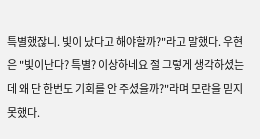특별했잖니. 빛이 났다고 해야할까?"라고 말했다. 우현은 "빛이난다? 특별? 이상하네요 절 그렇게 생각하셨는데 왜 단 한번도 기회를 안 주셨을까?"라며 모란을 믿지 못했다.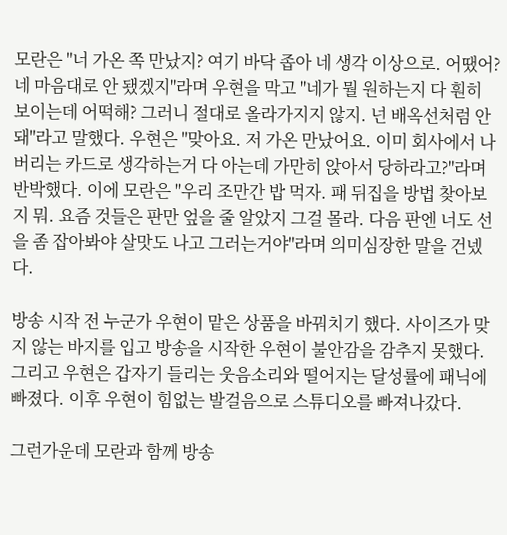모란은 "너 가온 쪽 만났지? 여기 바닥 좁아 네 생각 이상으로. 어땠어? 네 마음대로 안 됐겠지"라며 우현을 막고 "네가 뭘 원하는지 다 훤히 보이는데 어떡해? 그러니 절대로 올라가지지 않지. 넌 배옥선처럼 안돼"라고 말했다. 우현은 "맞아요. 저 가온 만났어요. 이미 회사에서 나 버리는 카드로 생각하는거 다 아는데 가만히 앉아서 당하라고?"라며 반박했다. 이에 모란은 "우리 조만간 밥 먹자. 패 뒤집을 방법 찾아보지 뭐. 요즘 것들은 판만 엎을 줄 알았지 그걸 몰라. 다음 판엔 너도 선을 좀 잡아봐야 살맛도 나고 그러는거야"라며 의미심장한 말을 건넸다.

방송 시작 전 누군가 우현이 맡은 상품을 바꿔치기 했다. 사이즈가 맞지 않는 바지를 입고 방송을 시작한 우현이 불안감을 감추지 못했다. 그리고 우현은 갑자기 들리는 웃음소리와 떨어지는 달성률에 패닉에 빠졌다. 이후 우현이 힘없는 발걸음으로 스튜디오를 빠져나갔다.

그런가운데 모란과 함께 방송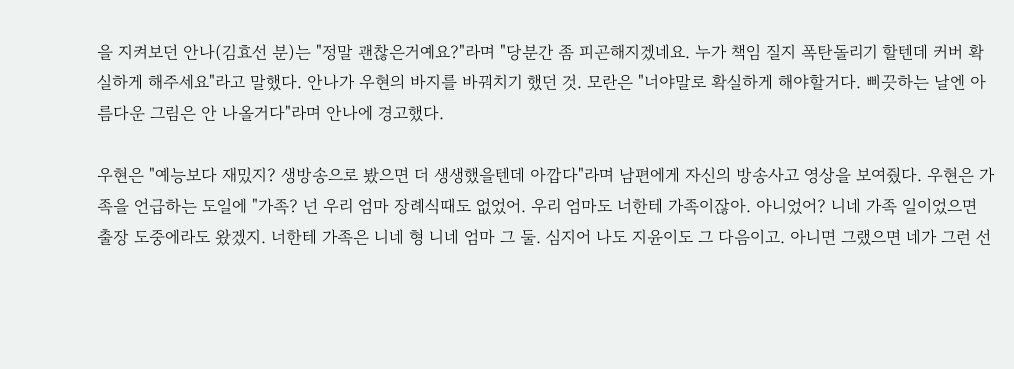을 지켜보던 안나(김효선 분)는 "정말 괜찮은거예요?"라며 "당분간 좀 피곤해지겠네요. 누가 책임 질지 폭탄돌리기 할텐데 커버 확실하게 해주세요"라고 말했다. 안나가 우현의 바지를 바꿔치기 했던 것. 모란은 "너야말로 확실하게 해야할거다. 삐끗하는 날엔 아름다운 그림은 안 나올거다"라며 안나에 경고했다.

우현은 "예능보다 재밌지? 생방송으로 봤으면 더 생생했을텐데 아깝다"라며 남편에게 자신의 방송사고 영상을 보여줬다. 우현은 가족을 언급하는 도일에 "가족? 넌 우리 엄마 장례식때도 없었어. 우리 엄마도 너한테 가족이잖아. 아니었어? 니네 가족 일이었으면 출장 도중에라도 왔겠지. 너한테 가족은 니네 형 니네 엄마 그 둘. 심지어 나도 지윤이도 그 다음이고. 아니면 그랬으면 네가 그런 선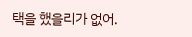택을 했을리가 없어.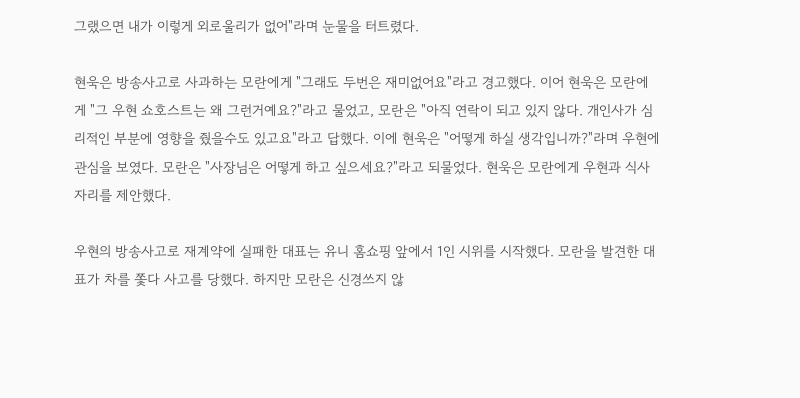그랬으면 내가 이렇게 외로울리가 없어"라며 눈물을 터트렸다.

현욱은 방송사고로 사과하는 모란에게 "그래도 두번은 재미없어요"라고 경고했다. 이어 현욱은 모란에게 "그 우현 쇼호스트는 왜 그런거예요?"라고 물었고, 모란은 "아직 연락이 되고 있지 않다. 개인사가 심리적인 부분에 영향을 줬을수도 있고요"라고 답했다. 이에 현욱은 "어떻게 하실 생각입니까?"라며 우현에 관심을 보였다. 모란은 "사장님은 어떻게 하고 싶으세요?"라고 되물었다. 현욱은 모란에게 우현과 식사자리를 제안했다.

우현의 방송사고로 재계약에 실패한 대표는 유니 홈쇼핑 앞에서 1인 시위를 시작했다. 모란을 발견한 대표가 차를 쫓다 사고를 당했다. 하지만 모란은 신경쓰지 않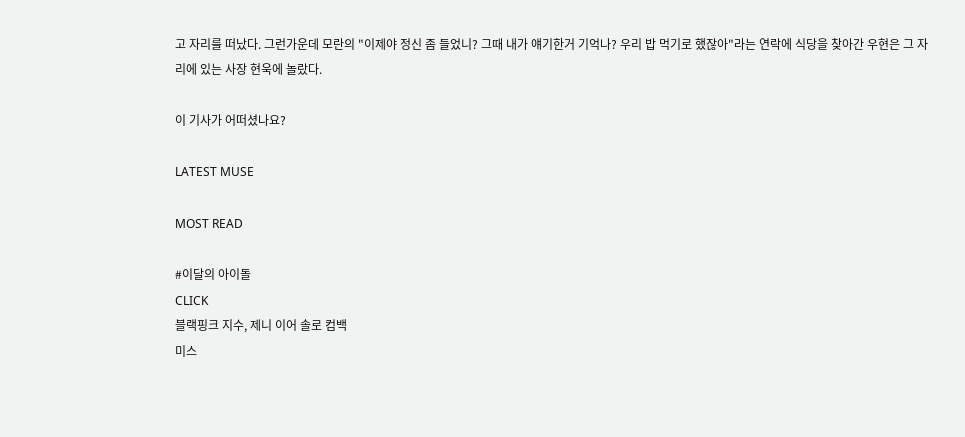고 자리를 떠났다. 그런가운데 모란의 "이제야 정신 좀 들었니? 그때 내가 얘기한거 기억나? 우리 밥 먹기로 했잖아"라는 연락에 식당을 찾아간 우현은 그 자리에 있는 사장 현욱에 놀랐다.

이 기사가 어떠셨나요?

LATEST MUSE

MOST READ

#이달의 아이돌
CLICK
블랙핑크 지수, 제니 이어 솔로 컴백
미스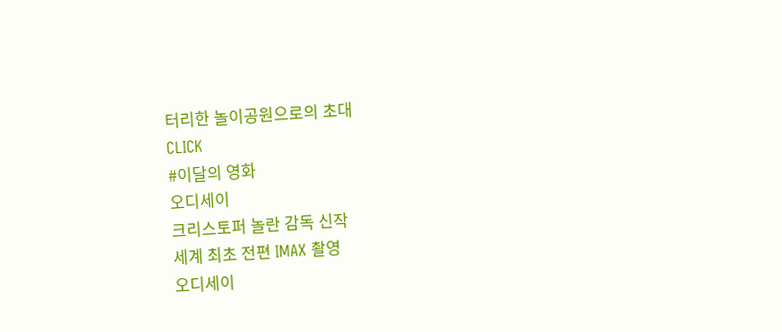터리한 놀이공원으로의 초대
CLICK
#이달의 영화
오디세이
크리스토퍼 놀란 감독 신작
세계 최초 전편 IMAX 촬영
오디세이